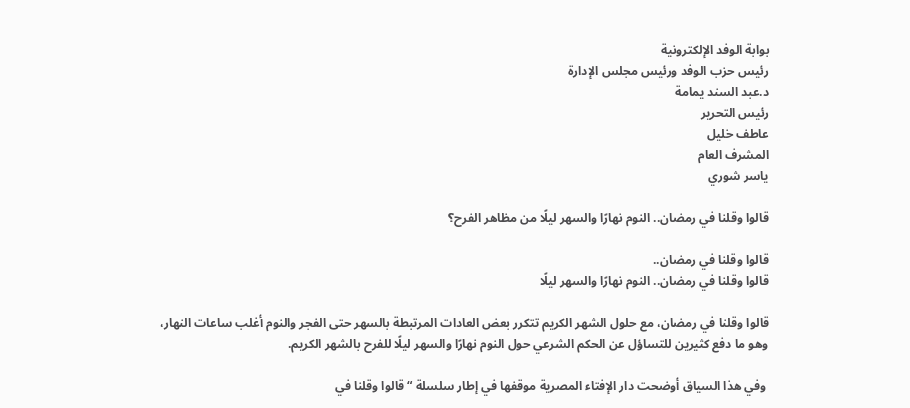بوابة الوفد الإلكترونية
رئيس حزب الوفد ورئيس مجلس الإدارة
د.عبد السند يمامة
رئيس التحرير
عاطف خليل
المشرف العام
ياسر شوري

قالوا وقلنا في رمضان.. النوم نهارًا والسهر ليلًا من مظاهر الفرح؟

قالوا وقلنا في رمضان..
قالوا وقلنا في رمضان.. النوم نهارًا والسهر ليلًا

قالوا وقلنا في رمضان، مع حلول الشهر الكريم تتكرر بعض العادات المرتبطة بالسهر حتى الفجر والنوم أغلب ساعات النهار، وهو ما دفع كثيرين للتساؤل عن الحكم الشرعي حول النوم نهارًا والسهر ليلًا للفرح بالشهر الكريم.

 وفي هذا السياق أوضحت دار الإفتاء المصرية موقفها في إطار سلسلة “قالوا وقلنا في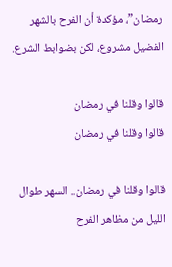رمضان”، مؤكدة أن الفرح بالشهر الفضيل مشروع، لكن بضوابط الشرع.

قالوا وقلنا في رمضان
قالوا وقلنا في رمضان

قالوا وقلنا في رمضان.. السهر طوال الليل من مظاهر الفرح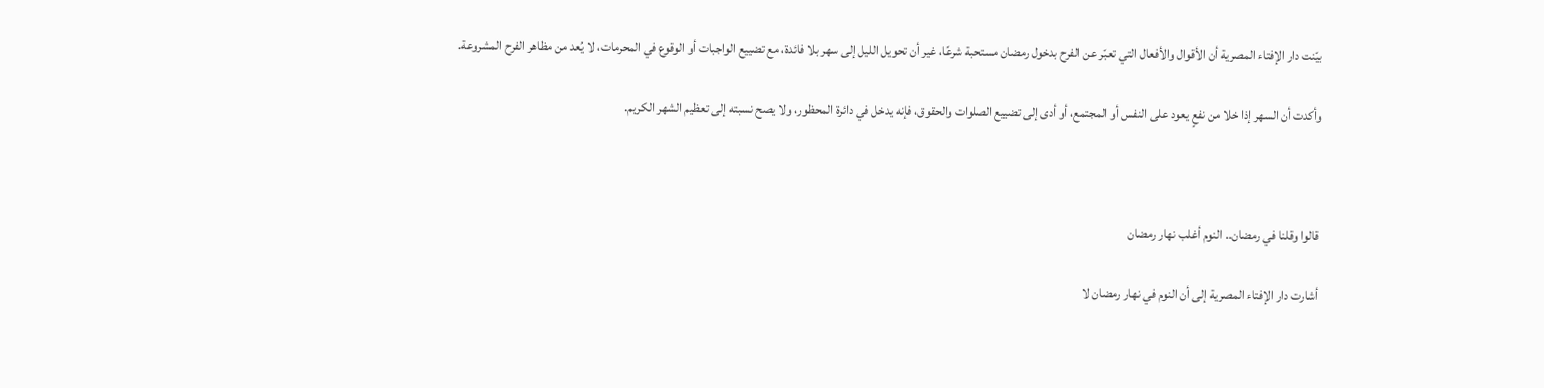بيّنت دار الإفتاء المصرية أن الأقوال والأفعال التي تعبّر عن الفرح بدخول رمضان مستحبة شرعًا، غير أن تحويل الليل إلى سهر بلا فائدة، مع تضييع الواجبات أو الوقوع في المحرمات، لا يُعد من مظاهر الفرح المشروعة.

وأكدت أن السهر إذا خلا من نفعٍ يعود على النفس أو المجتمع، أو أدى إلى تضييع الصلوات والحقوق، فإنه يدخل في دائرة المحظور، ولا يصح نسبته إلى تعظيم الشهر الكريم.



قالوا وقلنا في رمضان.. النوم أغلب نهار رمضان

أشارت دار الإفتاء المصرية إلى أن النوم في نهار رمضان لا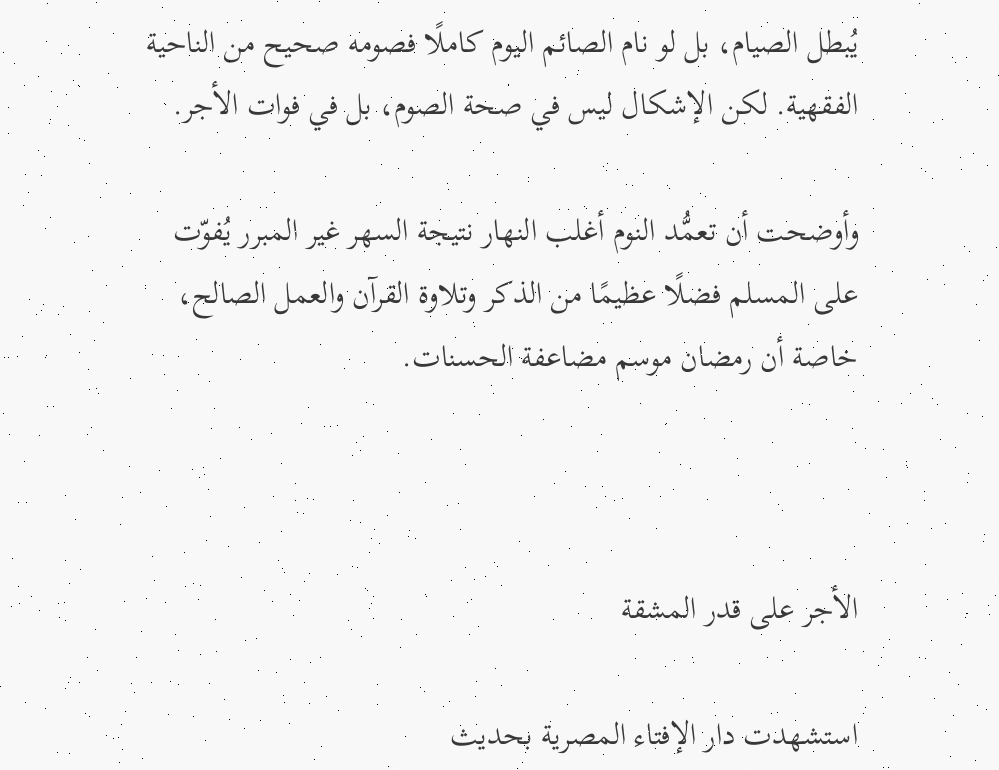يُبطل الصيام، بل لو نام الصائم اليوم كاملًا فصومه صحيح من الناحية الفقهية. لكن الإشكال ليس في صحة الصوم، بل في فوات الأجر.

وأوضحت أن تعمُّد النوم أغلب النهار نتيجة السهر غير المبرر يُفوّت على المسلم فضلًا عظيمًا من الذكر وتلاوة القرآن والعمل الصالح، خاصة أن رمضان موسم مضاعفة الحسنات.



الأجر على قدر المشقة

استشهدت دار الإفتاء المصرية بحديث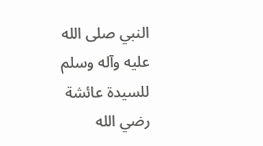النبي صلى الله عليه وآله وسلم للسيدة عائشة رضي الله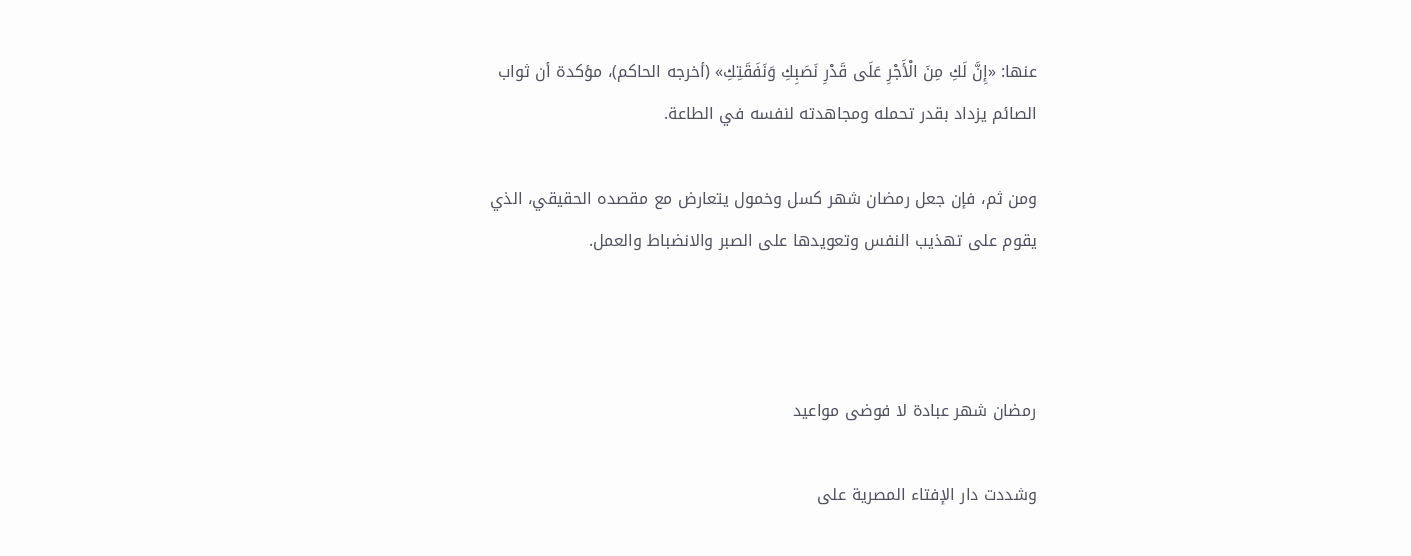عنها: «إِنَّ لَكِ مِنَ الْأَجْرِ عَلَى قَدْرِ نَصَبِكِ وَنَفَقَتِكِ» (أخرجه الحاكم)، مؤكدة أن ثواب الصائم يزداد بقدر تحمله ومجاهدته لنفسه في الطاعة.

ومن ثم، فإن جعل رمضان شهر كسل وخمول يتعارض مع مقصده الحقيقي، الذي يقوم على تهذيب النفس وتعويدها على الصبر والانضباط والعمل.



رمضان شهر عبادة لا فوضى مواعيد

وشددت دار الإفتاء المصرية على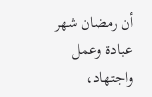أن رمضان شهر عبادة وعمل واجتهاد،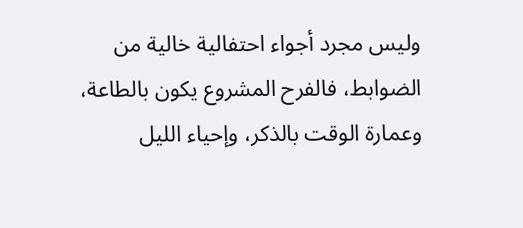وليس مجرد أجواء احتفالية خالية من الضوابط، فالفرح المشروع يكون بالطاعة، وعمارة الوقت بالذكر، وإحياء الليل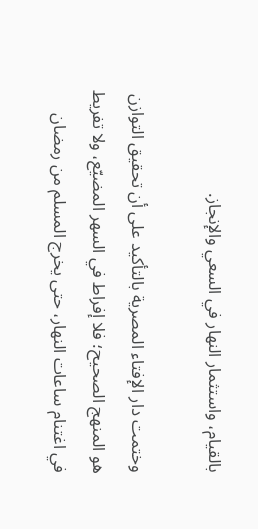بالقيام، واستثمار النهار في السعي والإنجاز.

وختمت دار الإفتاء المصرية بالتأكيد على أن تحقيق التوازن هو المنهج الصحيح؛ فلا إفراط في السهر المضيّع، ولا تفريط في اغتنام ساعات النهار، حتى يخرج المسلم من رمضان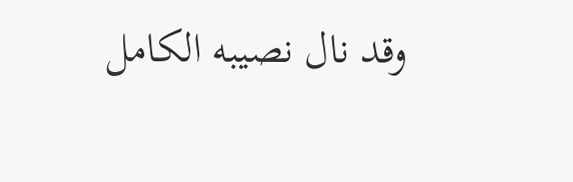وقد نال نصيبه الكامل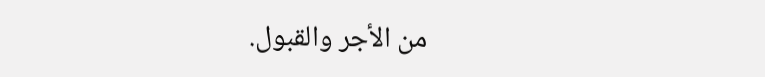من الأجر والقبول.